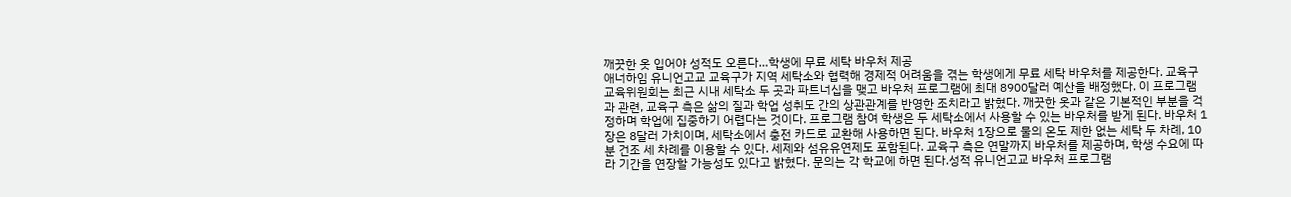깨끗한 옷 입어야 성적도 오른다…학생에 무료 세탁 바우처 제공
애너하임 유니언고교 교육구가 지역 세탁소와 협력해 경제적 어려움을 겪는 학생에게 무료 세탁 바우처를 제공한다. 교육구 교육위원회는 최근 시내 세탁소 두 곳과 파트너십을 맺고 바우처 프로그램에 최대 8900달러 예산을 배정했다. 이 프로그램과 관련, 교육구 측은 삶의 질과 학업 성취도 간의 상관관계를 반영한 조치라고 밝혔다. 깨끗한 옷과 같은 기본적인 부분을 걱정하며 학업에 집중하기 어렵다는 것이다. 프로그램 참여 학생은 두 세탁소에서 사용할 수 있는 바우처를 받게 된다. 바우처 1장은 8달러 가치이며, 세탁소에서 충전 카드로 교환해 사용하면 된다. 바우처 1장으로 물의 온도 제한 없는 세탁 두 차례, 10분 건조 세 차례를 이용할 수 있다. 세제와 섬유유연제도 포함된다. 교육구 측은 연말까지 바우처를 제공하며, 학생 수요에 따라 기간을 연장할 가능성도 있다고 밝혔다. 문의는 각 학교에 하면 된다.성적 유니언고교 바우처 프로그램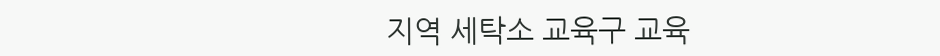지역 세탁소 교육구 교육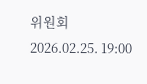위원회
2026.02.25. 19:00